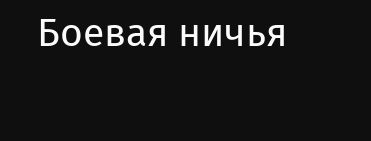Боевая ничья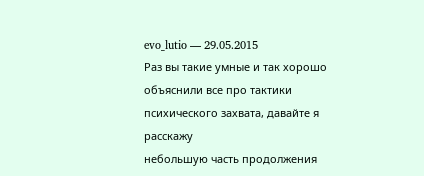evo_lutio — 29.05.2015
Раз вы такие умные и так хорошо объяснили все про тактики психического захвата, давайте я расскажу
небольшую часть продолжения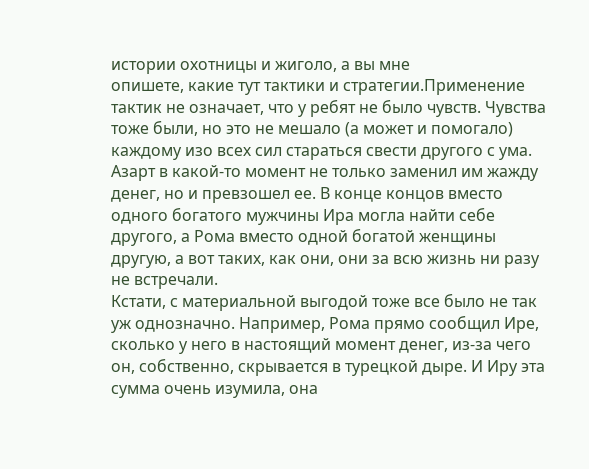истории охотницы и жиголо, а вы мне
опишете, какие тут тактики и стратегии.Применение тактик не означает, что у ребят не было чувств. Чувства тоже были, но это не мешало (а может и помогало) каждому изо всех сил стараться свести другого с ума. Азарт в какой-то момент не только заменил им жажду денег, но и превзошел ее. В конце концов вместо одного богатого мужчины Ира могла найти себе другого, а Рома вместо одной богатой женщины другую, а вот таких, как они, они за всю жизнь ни разу не встречали.
Кстати, с материальной выгодой тоже все было не так уж однозначно. Например, Рома прямо сообщил Ире, сколько у него в настоящий момент денег, из-за чего он, собственно, скрывается в турецкой дыре. И Иру эта сумма очень изумила, она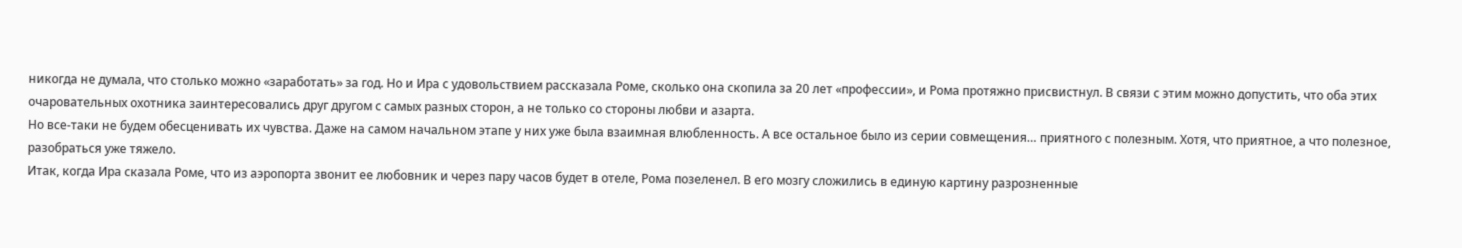никогда не думала, что столько можно «заработать» за год. Но и Ира с удовольствием рассказала Роме, сколько она скопила за 20 лет «профессии», и Рома протяжно присвистнул. В связи с этим можно допустить, что оба этих очаровательных охотника заинтересовались друг другом с самых разных сторон, а не только со стороны любви и азарта.
Но все-таки не будем обесценивать их чувства. Даже на самом начальном этапе у них уже была взаимная влюбленность. А все остальное было из серии совмещения… приятного с полезным. Хотя, что приятное, а что полезное, разобраться уже тяжело.
Итак, когда Ира сказала Роме, что из аэропорта звонит ее любовник и через пару часов будет в отеле, Рома позеленел. В его мозгу сложились в единую картину разрозненные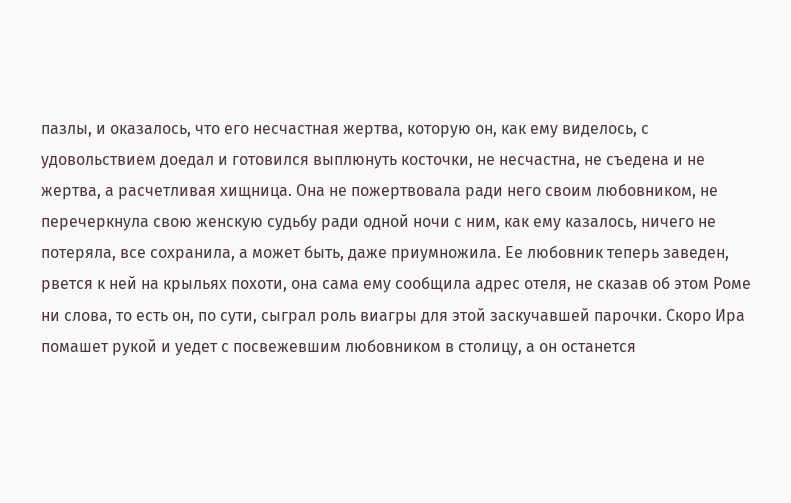пазлы, и оказалось, что его несчастная жертва, которую он, как ему виделось, с удовольствием доедал и готовился выплюнуть косточки, не несчастна, не съедена и не жертва, а расчетливая хищница. Она не пожертвовала ради него своим любовником, не перечеркнула свою женскую судьбу ради одной ночи с ним, как ему казалось, ничего не потеряла, все сохранила, а может быть, даже приумножила. Ее любовник теперь заведен, рвется к ней на крыльях похоти, она сама ему сообщила адрес отеля, не сказав об этом Роме ни слова, то есть он, по сути, сыграл роль виагры для этой заскучавшей парочки. Скоро Ира помашет рукой и уедет с посвежевшим любовником в столицу, а он останется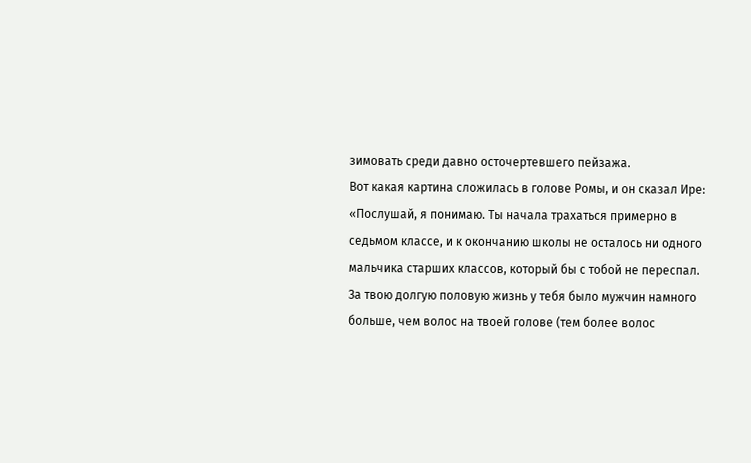зимовать среди давно осточертевшего пейзажа.
Вот какая картина сложилась в голове Ромы, и он сказал Ире: «Послушай, я понимаю. Ты начала трахаться примерно в седьмом классе, и к окончанию школы не осталось ни одного мальчика старших классов, который бы с тобой не переспал. За твою долгую половую жизнь у тебя было мужчин намного больше, чем волос на твоей голове (тем более волос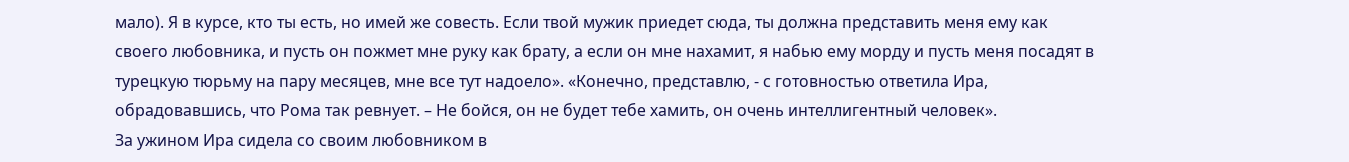мало). Я в курсе, кто ты есть, но имей же совесть. Если твой мужик приедет сюда, ты должна представить меня ему как своего любовника, и пусть он пожмет мне руку как брату, а если он мне нахамит, я набью ему морду и пусть меня посадят в турецкую тюрьму на пару месяцев, мне все тут надоело». «Конечно, представлю, - с готовностью ответила Ира, обрадовавшись, что Рома так ревнует. – Не бойся, он не будет тебе хамить, он очень интеллигентный человек».
За ужином Ира сидела со своим любовником в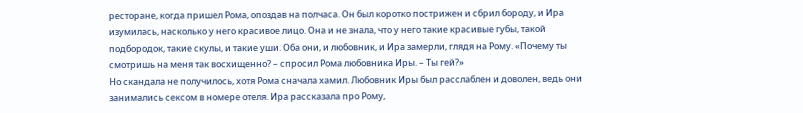ресторане, когда пришел Рома, опоздав на полчаса. Он был коротко пострижен и сбрил бороду, и Ира изумилась, насколько у него красивое лицо. Она и не знала, что у него такие красивые губы, такой подбородок, такие скулы, и такие уши. Оба они, и любовник, и Ира замерли, глядя на Рому. «Почему ты смотришь на меня так восхищенно? – спросил Рома любовника Иры. – Ты гей?»
Но скандала не получилось, хотя Рома сначала хамил. Любовник Иры был расслаблен и доволен, ведь они занимались сексом в номере отеля. Ира рассказала про Рому,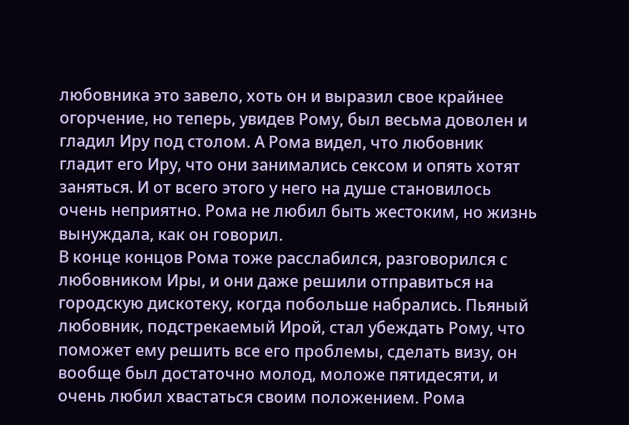любовника это завело, хоть он и выразил свое крайнее огорчение, но теперь, увидев Рому, был весьма доволен и гладил Иру под столом. А Рома видел, что любовник гладит его Иру, что они занимались сексом и опять хотят заняться. И от всего этого у него на душе становилось очень неприятно. Рома не любил быть жестоким, но жизнь вынуждала, как он говорил.
В конце концов Рома тоже расслабился, разговорился с любовником Иры, и они даже решили отправиться на городскую дискотеку, когда побольше набрались. Пьяный любовник, подстрекаемый Ирой, стал убеждать Рому, что поможет ему решить все его проблемы, сделать визу, он вообще был достаточно молод, моложе пятидесяти, и очень любил хвастаться своим положением. Рома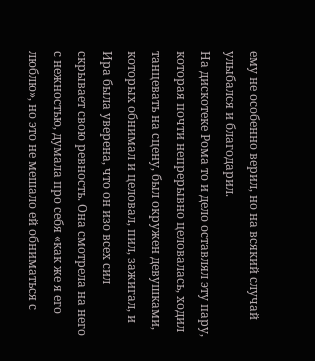ему не особенно верил, но на всякий случай улыбался и благодарил.
На дискотеке Рома то и дело оставлял эту пару, которая почти непрерывно целовалась, ходил танцевать на сцену, был окружен девушками, которых обнимал и целовал, пил, зажигал, и Ира была уверена, что он изо всех сил скрывает свою ревность. Она смотрела на него с нежностью, думала про себя «как же я его люблю», но это не мешало ей обниматься с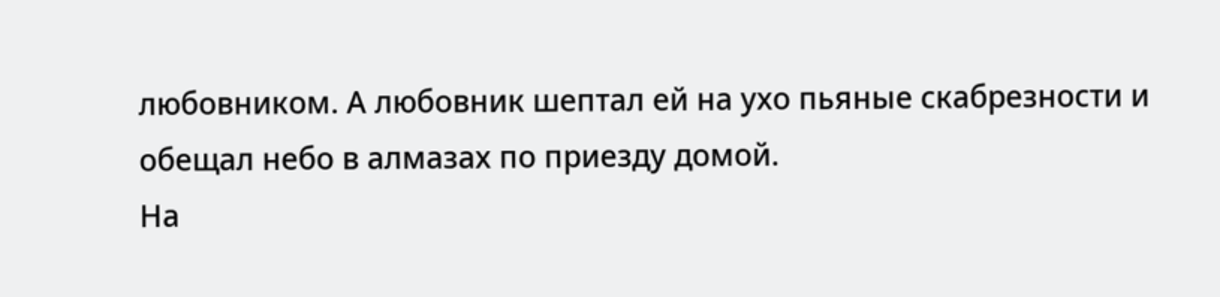любовником. А любовник шептал ей на ухо пьяные скабрезности и обещал небо в алмазах по приезду домой.
На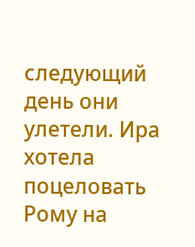следующий день они улетели. Ира хотела поцеловать Рому на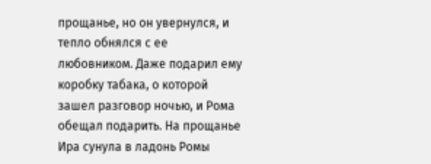прощанье, но он увернулся, и тепло обнялся с ее любовником. Даже подарил ему коробку табака, о которой зашел разговор ночью, и Рома обещал подарить. На прощанье Ира сунула в ладонь Ромы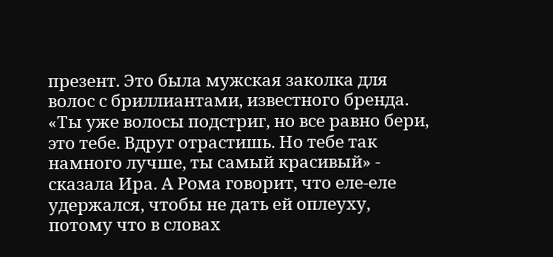презент. Это была мужская заколка для волос с бриллиантами, известного бренда. «Ты уже волосы подстриг, но все равно бери, это тебе. Вдруг отрастишь. Но тебе так намного лучше, ты самый красивый» - сказала Ира. А Рома говорит, что еле-еле удержался, чтобы не дать ей оплеуху, потому что в словах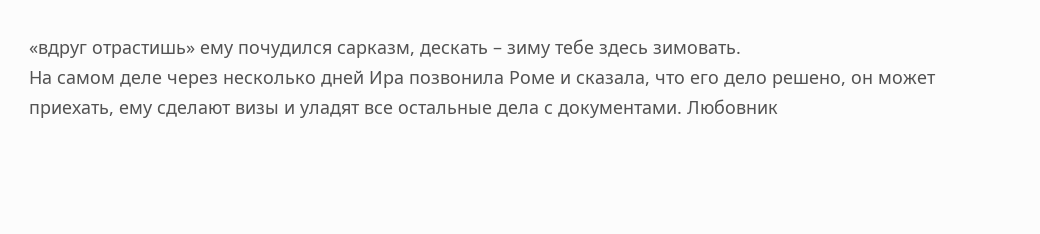«вдруг отрастишь» ему почудился сарказм, дескать – зиму тебе здесь зимовать.
На самом деле через несколько дней Ира позвонила Роме и сказала, что его дело решено, он может приехать, ему сделают визы и уладят все остальные дела с документами. Любовник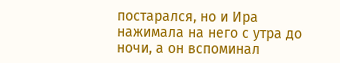постарался, но и Ира нажимала на него с утра до ночи, а он вспоминал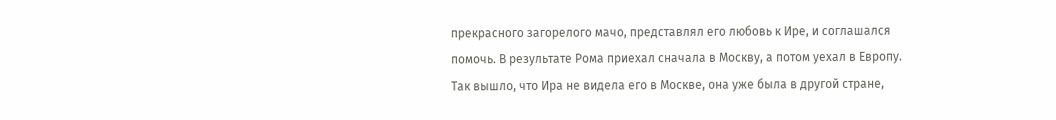прекрасного загорелого мачо, представлял его любовь к Ире, и соглашался помочь. В результате Рома приехал сначала в Москву, а потом уехал в Европу.
Так вышло, что Ира не видела его в Москве, она уже была в другой стране,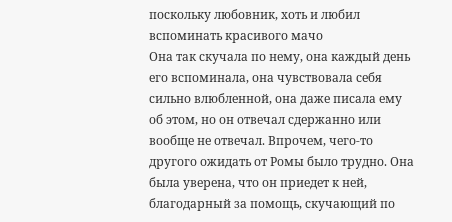поскольку любовник, хоть и любил вспоминать красивого мачо
Она так скучала по нему, она каждый день его вспоминала, она чувствовала себя сильно влюбленной, она даже писала ему об этом, но он отвечал сдержанно или вообще не отвечал. Впрочем, чего-то другого ожидать от Ромы было трудно. Она была уверена, что он приедет к ней, благодарный за помощь, скучающий по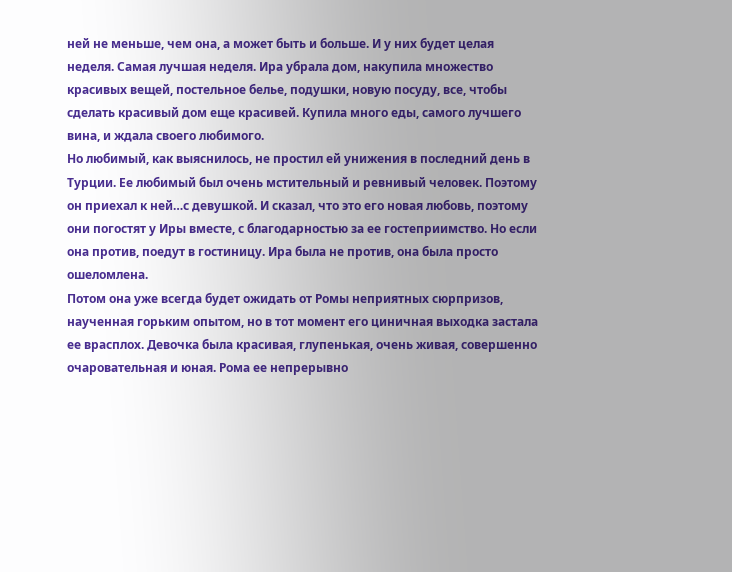ней не меньше, чем она, а может быть и больше. И у них будет целая неделя. Самая лучшая неделя. Ира убрала дом, накупила множество красивых вещей, постельное белье, подушки, новую посуду, все, чтобы сделать красивый дом еще красивей. Купила много еды, самого лучшего вина, и ждала своего любимого.
Но любимый, как выяснилось, не простил ей унижения в последний день в Турции. Ее любимый был очень мстительный и ревнивый человек. Поэтому он приехал к ней…с девушкой. И сказал, что это его новая любовь, поэтому они погостят у Иры вместе, с благодарностью за ее гостеприимство. Но если она против, поедут в гостиницу. Ира была не против, она была просто ошеломлена.
Потом она уже всегда будет ожидать от Ромы неприятных сюрпризов, наученная горьким опытом, но в тот момент его циничная выходка застала ее врасплох. Девочка была красивая, глупенькая, очень живая, совершенно очаровательная и юная. Рома ее непрерывно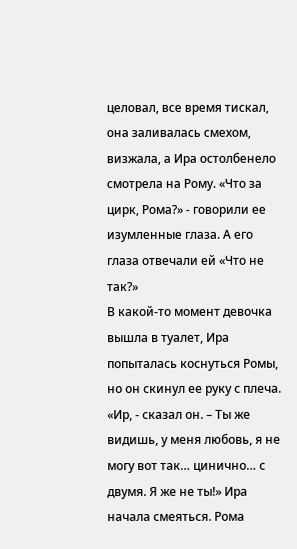целовал, все время тискал, она заливалась смехом, визжала, а Ира остолбенело смотрела на Рому. «Что за цирк, Рома?» - говорили ее изумленные глаза. А его глаза отвечали ей «Что не так?»
В какой-то момент девочка вышла в туалет, Ира попыталась коснуться Ромы, но он скинул ее руку с плеча. «Ир, - сказал он. – Ты же видишь, у меня любовь, я не могу вот так… цинично… с двумя. Я же не ты!» Ира начала смеяться. Рома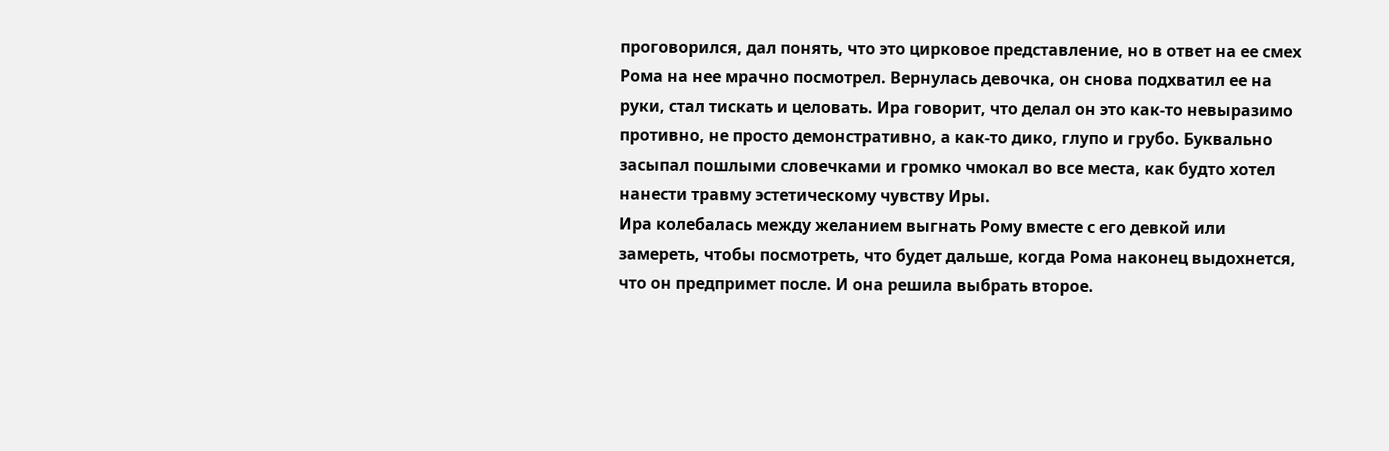проговорился, дал понять, что это цирковое представление, но в ответ на ее смех Рома на нее мрачно посмотрел. Вернулась девочка, он снова подхватил ее на руки, стал тискать и целовать. Ира говорит, что делал он это как-то невыразимо противно, не просто демонстративно, а как-то дико, глупо и грубо. Буквально засыпал пошлыми словечками и громко чмокал во все места, как будто хотел нанести травму эстетическому чувству Иры.
Ира колебалась между желанием выгнать Рому вместе с его девкой или замереть, чтобы посмотреть, что будет дальше, когда Рома наконец выдохнется, что он предпримет после. И она решила выбрать второе.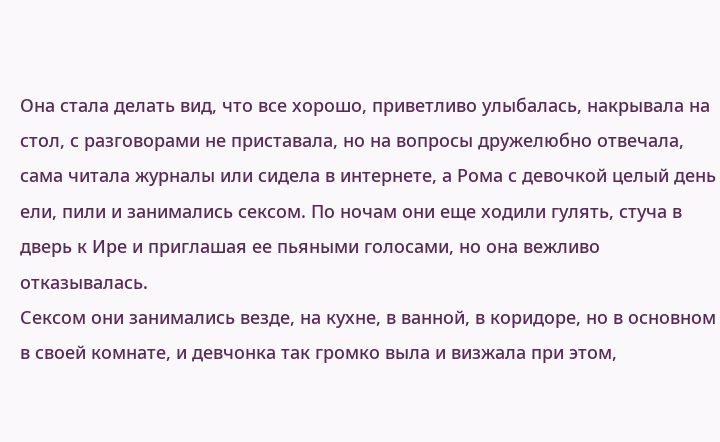Она стала делать вид, что все хорошо, приветливо улыбалась, накрывала на стол, с разговорами не приставала, но на вопросы дружелюбно отвечала, сама читала журналы или сидела в интернете, а Рома с девочкой целый день ели, пили и занимались сексом. По ночам они еще ходили гулять, стуча в дверь к Ире и приглашая ее пьяными голосами, но она вежливо отказывалась.
Сексом они занимались везде, на кухне, в ванной, в коридоре, но в основном в своей комнате, и девчонка так громко выла и визжала при этом,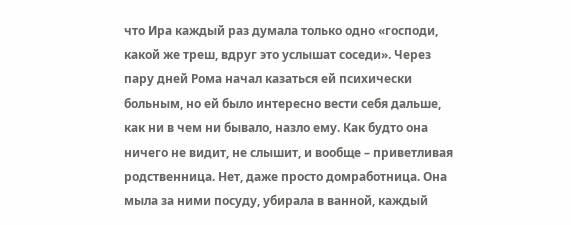что Ира каждый раз думала только одно «господи, какой же треш, вдруг это услышат соседи». Через пару дней Рома начал казаться ей психически больным, но ей было интересно вести себя дальше, как ни в чем ни бывало, назло ему. Как будто она ничего не видит, не слышит, и вообще – приветливая родственница. Нет, даже просто домработница. Она мыла за ними посуду, убирала в ванной, каждый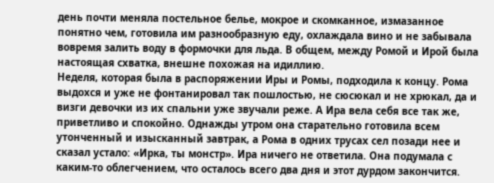день почти меняла постельное белье, мокрое и скомканное, измазанное понятно чем, готовила им разнообразную еду, охлаждала вино и не забывала вовремя залить воду в формочки для льда. В общем, между Ромой и Ирой была настоящая схватка, внешне похожая на идиллию.
Неделя, которая была в распоряжении Иры и Ромы, подходила к концу. Рома выдохся и уже не фонтанировал так пошлостью, не сюсюкал и не хрюкал, да и визги девочки из их спальни уже звучали реже. А Ира вела себя все так же, приветливо и спокойно. Однажды утром она старательно готовила всем утонченный и изысканный завтрак, а Рома в одних трусах сел позади нее и сказал устало: «Ирка, ты монстр». Ира ничего не ответила. Она подумала с каким-то облегчением, что осталось всего два дня и этот дурдом закончится.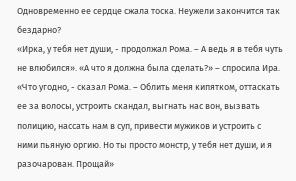Одновременно ее сердце сжала тоска. Неужели закончится так бездарно?
«Ирка, у тебя нет души, - продолжал Рома. – А ведь я в тебя чуть не влюбился». «А что я должна была сделать?» – спросила Ира. «Что угодно, - сказал Рома. – Облить меня кипятком, оттаскать ее за волосы, устроить скандал, выгнать нас вон, вызвать полицию, нассать нам в суп, привести мужиков и устроить с ними пьяную оргию. Но ты просто монстр, у тебя нет души, и я разочарован. Прощай»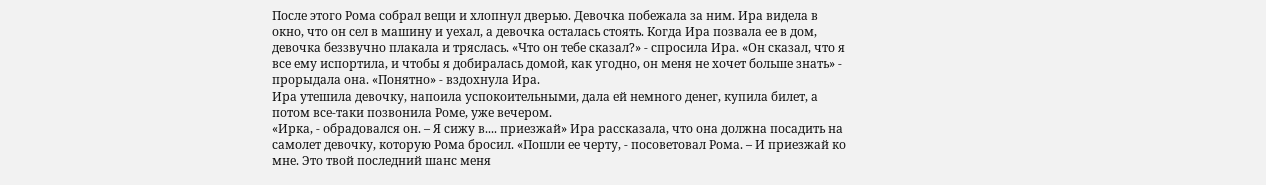После этого Рома собрал вещи и хлопнул дверью. Девочка побежала за ним. Ира видела в окно, что он сел в машину и уехал, а девочка осталась стоять. Когда Ира позвала ее в дом, девочка беззвучно плакала и тряслась. «Что он тебе сказал?» - спросила Ира. «Он сказал, что я все ему испортила, и чтобы я добиралась домой, как угодно, он меня не хочет больше знать» - прорыдала она. «Понятно» - вздохнула Ира.
Ира утешила девочку, напоила успокоительными, дала ей немного денег, купила билет, а потом все-таки позвонила Роме, уже вечером.
«Ирка, - обрадовался он. – Я сижу в.... приезжай» Ира рассказала, что она должна посадить на самолет девочку, которую Рома бросил. «Пошли ее черту, - посоветовал Рома. – И приезжай ко мне. Это твой последний шанс меня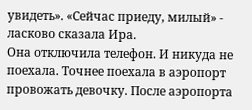увидеть». «Сейчас приеду, милый» - ласково сказала Ира.
Она отключила телефон. И никуда не поехала. Точнее поехала в аэропорт провожать девочку. После аэропорта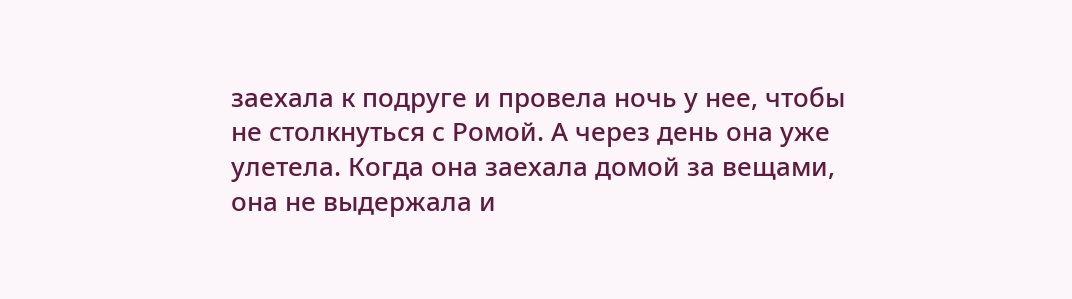заехала к подруге и провела ночь у нее, чтобы не столкнуться с Ромой. А через день она уже улетела. Когда она заехала домой за вещами, она не выдержала и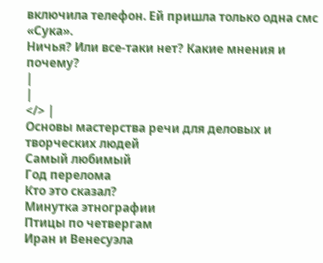включила телефон. Ей пришла только одна смс «Сука».
Ничья? Или все-таки нет? Какие мнения и почему?
|
|
</> |
Основы мастерства речи для деловых и творческих людей
Самый любимый
Год перелома
Кто это сказал?
Минутка этнографии
Птицы по четвергам
Иран и Венесуэла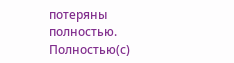потеряны полностью. Полностью(с)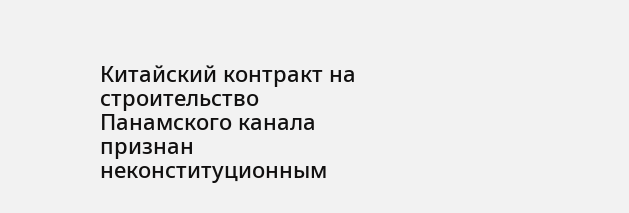Китайский контракт на строительство Панамского канала признан неконституционным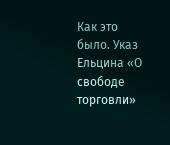Как это было. Указ Ельцина «О свободе торговли»